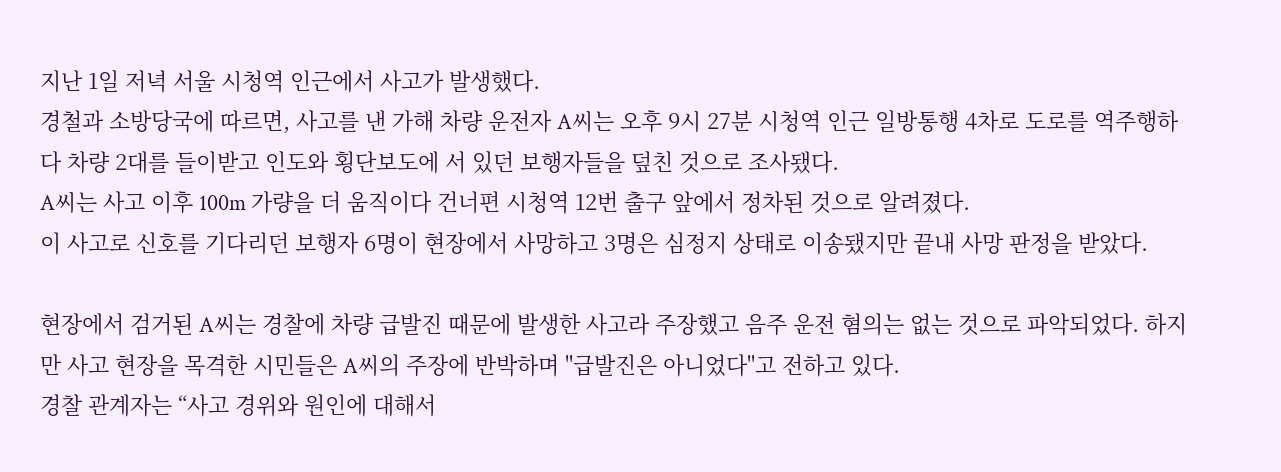지난 1일 저녁 서울 시청역 인근에서 사고가 발생했다.
경철과 소방당국에 따르면, 사고를 낸 가해 차량 운전자 A씨는 오후 9시 27분 시청역 인근 일방통행 4차로 도로를 역주행하다 차량 2대를 들이받고 인도와 횡단보도에 서 있던 보행자들을 덮친 것으로 조사됐다.
A씨는 사고 이후 100m 가량을 더 움직이다 건너편 시청역 12번 출구 앞에서 정차된 것으로 알려졌다.
이 사고로 신호를 기다리던 보행자 6명이 현장에서 사망하고 3명은 심정지 상태로 이송됐지만 끝내 사망 판정을 받았다.

현장에서 검거된 A씨는 경찰에 차량 급발진 때문에 발생한 사고라 주장했고 음주 운전 혐의는 없는 것으로 파악되었다. 하지만 사고 현장을 목격한 시민들은 A씨의 주장에 반박하며 "급발진은 아니었다"고 전하고 있다.
경찰 관계자는 “사고 경위와 원인에 대해서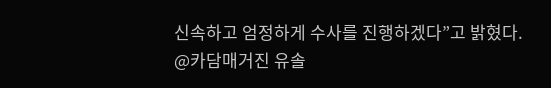신속하고 엄정하게 수사를 진행하겠다”고 밝혔다.
@카담매거진 유솔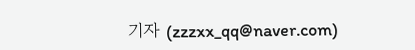기자 (zzzxx_qq@naver.com)